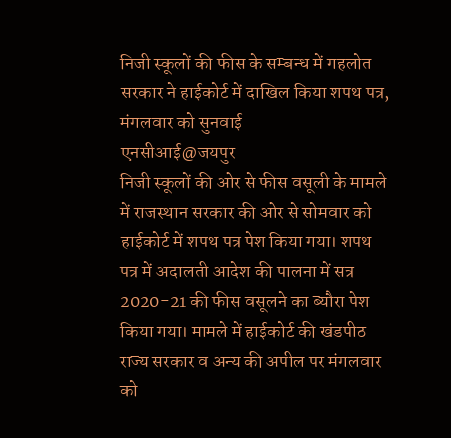निजी स्कूलों की फीस के सम्बन्ध में गहलोत सरकार ने हाईकोर्ट में दाखिल किया शपथ पत्र, मंगलवार को सुनवाई
एनसीआई@जयपुर
निजी स्कूलों की ओर से फीस वसूली के मामले में राजस्थान सरकार की ओर से सोमवार को हाईकोर्ट में शपथ पत्र पेश किया गया। शपथ पत्र में अदालती आदेश की पालना में सत्र 2020-21 की फीस वसूलने का ब्यौरा पेश किया गया। मामले में हाईकोर्ट की खंडपीठ राज्य सरकार व अन्य की अपील पर मंगलवार को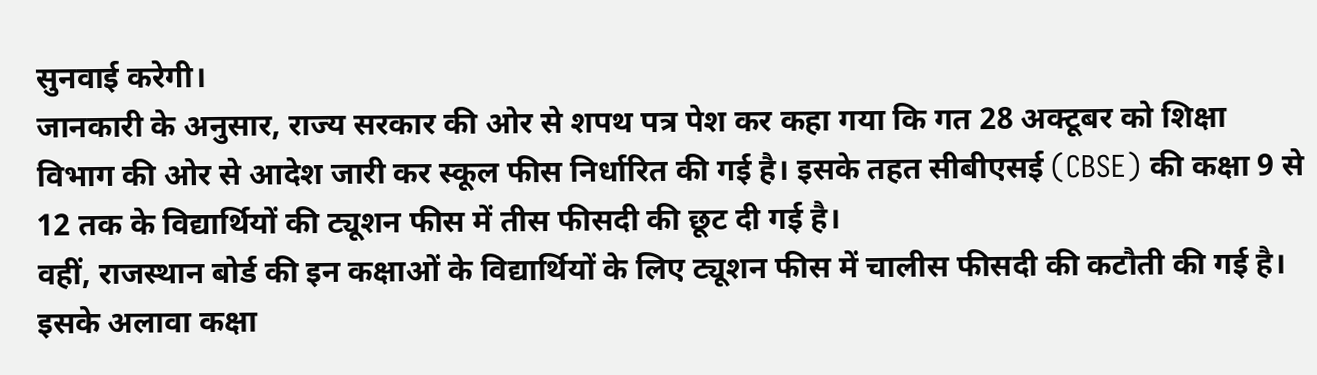सुनवाई करेगी।
जानकारी के अनुसार, राज्य सरकार की ओर से शपथ पत्र पेश कर कहा गया कि गत 28 अक्टूबर को शिक्षा विभाग की ओर से आदेश जारी कर स्कूल फीस निर्धारित की गई है। इसके तहत सीबीएसई (CBSE) की कक्षा 9 से 12 तक के विद्यार्थियों की ट्यूशन फीस में तीस फीसदी की छूट दी गई है।
वहीं, राजस्थान बोर्ड की इन कक्षाओं के विद्यार्थियों के लिए ट्यूशन फीस में चालीस फीसदी की कटौती की गई है। इसके अलावा कक्षा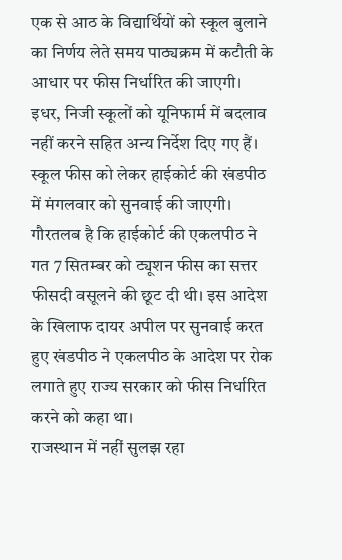एक से आठ के विद्यार्थियों को स्कूल बुलाने का निर्णय लेते समय पाठ्यक्रम में कटौती के आधार पर फीस निर्धारित की जाएगी।
इधर, निजी स्कूलों को यूनिफार्म में बदलाव नहीं करने सहित अन्य निर्देश दिए गए हैं। स्कूल फीस को लेकर हाईकोर्ट की खंडपीठ में मंगलवार को सुनवाई की जाएगी। गौरतलब है कि हाईकोर्ट की एकलपीठ ने गत 7 सितम्बर को ट्यूशन फीस का सत्तर फीसदी वसूलने की छूट दी थी। इस आदेश के खिलाफ दायर अपील पर सुनवाई करत हुए खंडपीठ ने एकलपीठ के आदेश पर रोक लगाते हुए राज्य सरकार को फीस निर्धारित करने को कहा था।
राजस्थान में नहीं सुलझ रहा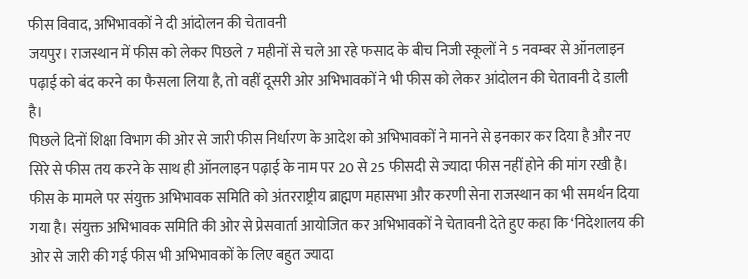फीस विवाद, अभिभावकों ने दी आंदोलन की चेतावनी
जयपुर। राजस्थान में फीस को लेकर पिछले 7 महीनों से चले आ रहे फसाद के बीच निजी स्कूलों ने 5 नवम्बर से ऑनलाइन पढ़ाई को बंद करने का फैसला लिया है, तो वहीं दूसरी ओर अभिभावकों ने भी फीस को लेकर आंदोलन की चेतावनी दे डाली है।
पिछले दिनों शिक्षा विभाग की ओर से जारी फीस निर्धारण के आदेश को अभिभावकों ने मानने से इनकार कर दिया है और नए सिरे से फीस तय करने के साथ ही ऑनलाइन पढ़ाई के नाम पर 20 से 25 फीसदी से ज्यादा फीस नहीं होने की मांग रखी है।
फीस के मामले पर संयुक्त अभिभावक समिति को अंतरराष्ट्रीय ब्राह्मण महासभा और करणी सेना राजस्थान का भी समर्थन दिया गया है। संयुक्त अभिभावक समिति की ओर से प्रेसवार्ता आयोजित कर अभिभावकों ने चेतावनी देते हुए कहा कि ‘निदेशालय की ओर से जारी की गई फीस भी अभिभावकों के लिए बहुत ज्यादा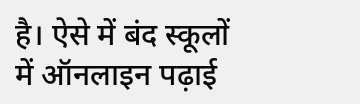है। ऐसे में बंद स्कूलों में ऑनलाइन पढ़ाई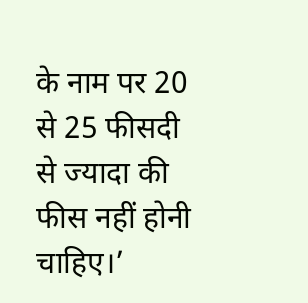के नाम पर 20 से 25 फीसदी से ज्यादा की फीस नहीं होनी चाहिए।’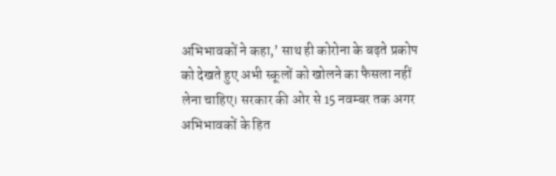अभिभावकों ने कहा,’ साथ ही कोरोना के बढ़ते प्रकोप को देखते हुए अभी स्कूलों को खोलने का फैसला नहीं लेना चाहिए। सरकार की ओर से 15 नवम्बर तक अगर अभिभावकों के हित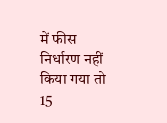में फीस निर्धारण नहीं किया गया तो 15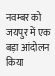नवम्बर को जयपुर में एक बड़ा आंदोलन किया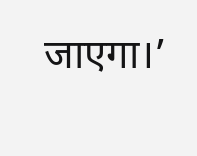जाएगा।’